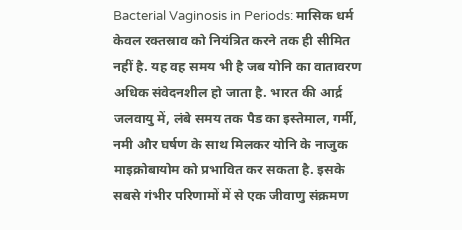Bacterial Vaginosis in Periods: मासिक धर्म केवल रक्तस्राव को नियंत्रित करने तक ही सीमित नहीं है. यह वह समय भी है जब योनि का वातावरण अधिक संवेदनशील हो जाता है. भारत की आर्द्र जलवायु में, लंबे समय तक पैड का इस्तेमाल, गर्मी, नमी और घर्षण के साथ मिलकर योनि के नाजुक माइक्रोबायोम को प्रभावित कर सकता है. इसके सबसे गंभीर परिणामों में से एक जीवाणु संक्रमण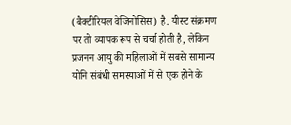(बैक्टीरियल वेजिनोसिस) है. यीस्ट संक्रमण पर तो व्यापक रूप से चर्चा होती है, लेकिन प्रजनन आयु की महिलाओं में सबसे सामान्य योनि संबंधी समस्याओं में से एक होने के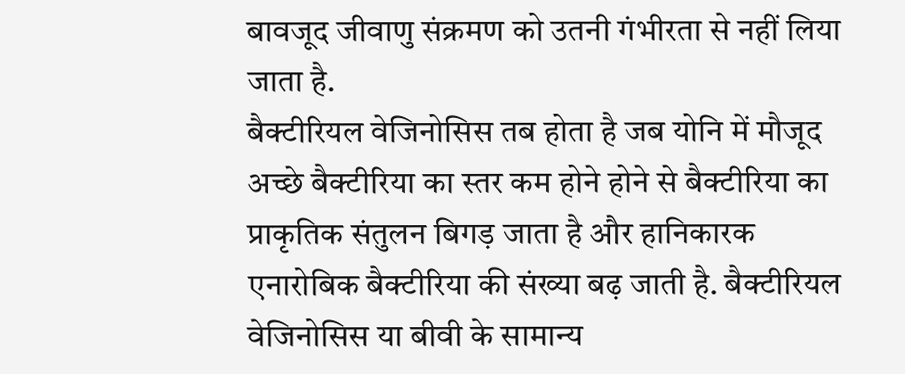बावजूद जीवाणु संक्रमण को उतनी गंभीरता से नहीं लिया जाता है.
बैक्टीरियल वेजिनोसिस तब होता है जब योनि में मौजूद अच्छे बैक्टीरिया का स्तर कम होने होने से बैक्टीरिया का प्राकृतिक संतुलन बिगड़ जाता है और हानिकारक एनारोबिक बैक्टीरिया की संख्या बढ़ जाती है. बैक्टीरियल वेजिनोसिस या बीवी के सामान्य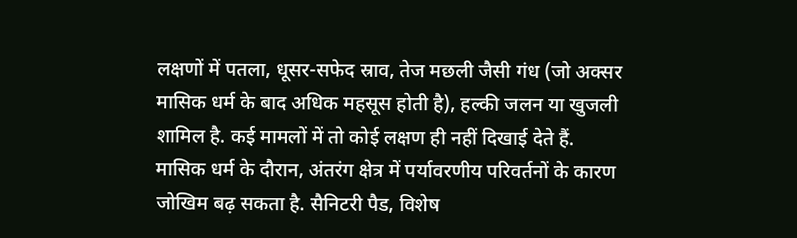लक्षणों में पतला, धूसर-सफेद स्राव, तेज मछली जैसी गंध (जो अक्सर मासिक धर्म के बाद अधिक महसूस होती है), हल्की जलन या खुजली शामिल है. कई मामलों में तो कोई लक्षण ही नहीं दिखाई देते हैं.
मासिक धर्म के दौरान, अंतरंग क्षेत्र में पर्यावरणीय परिवर्तनों के कारण जोखिम बढ़ सकता है. सैनिटरी पैड, विशेष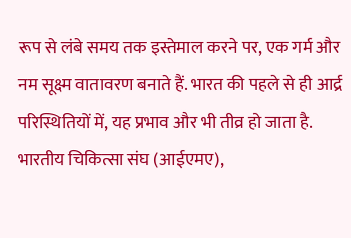रूप से लंबे समय तक इस्तेमाल करने पर, एक गर्म और नम सूक्ष्म वातावरण बनाते हैं. भारत की पहले से ही आर्द्र परिस्थितियों में, यह प्रभाव और भी तीव्र हो जाता है.
भारतीय चिकित्सा संघ (आईएमए),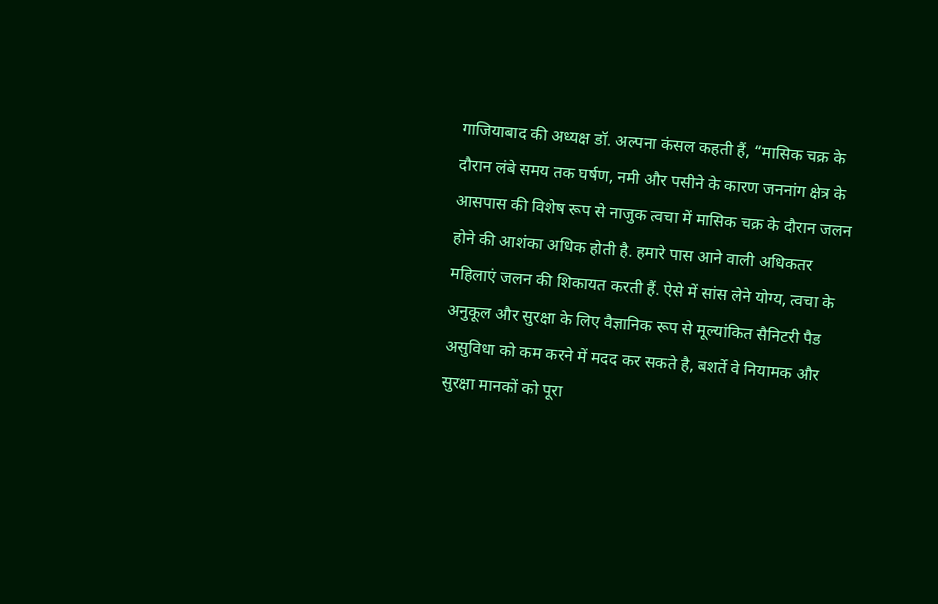गाजियाबाद की अध्यक्ष डॉ. अल्पना कंसल कहती हैं, “मासिक चक्र के दौरान लंबे समय तक घर्षण, नमी और पसीने के कारण जननांग क्षेत्र के आसपास की विशेष रूप से नाजुक त्वचा में मासिक चक्र के दौरान जलन होने की आशंका अधिक होती है. हमारे पास आने वाली अधिकतर महिलाएं जलन की शिकायत करती हैं. ऐसे में सांस लेने योग्य, त्वचा के अनुकूल और सुरक्षा के लिए वैज्ञानिक रूप से मूल्यांकित सैनिटरी पैड असुविधा को कम करने में मदद कर सकते है, बशर्ते वे नियामक और सुरक्षा मानकों को पूरा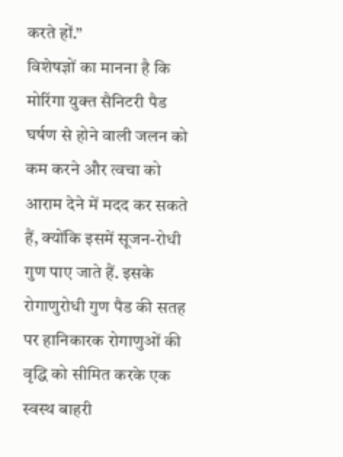करते हों.”
विशेषज्ञों का मानना है कि मोरिंगा युक्त सैनिटरी पैड घर्षण से होने वाली जलन को कम करने और त्वचा को आराम देने में मदद कर सकते हैं, क्योंकि इसमें सूजन-रोधी गुण पाए जाते हैं. इसके रोगाणुरोधी गुण पैड की सतह पर हानिकारक रोगाणुओं की वृद्धि को सीमित करके एक स्वस्थ बाहरी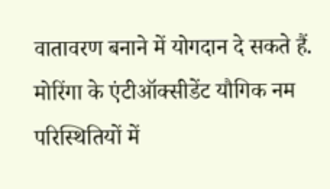वातावरण बनाने में योगदान दे सकते हैं. मोरिंगा के एंटीऑक्सीडेंट यौगिक नम परिस्थितियों में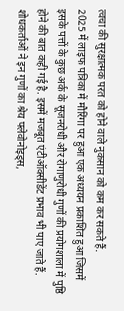त्वचा की सुरक्षात्मक परत को होने वाले नुकसान को कम कर सकते हैं.
2025 में लाइफ पत्रिका में मौरिंगा पर हुआ एक अध्ययन प्रकाशित हुआ जिसमें इसके पत्तों के कुछ अर्क के सूजनरोधी और रोगाणुरोधी गुणों की प्रयोगशाला में पुष्ठि होने की बात कही गई है. इसमें मजबूत एंटीऑक्सीडेंट प्रभाव भी पाए जाते हैं. शोधकर्ताओं ने इन गुणों का श्रेय फ्लेवोनोइड्स,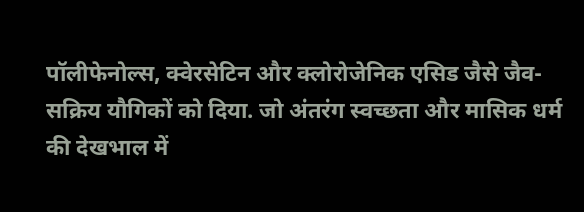पॉलीफेनोल्स, क्वेरसेटिन और क्लोरोजेनिक एसिड जैसे जैव-सक्रिय यौगिकों को दिया. जो अंतरंग स्वच्छता और मासिक धर्म की देखभाल में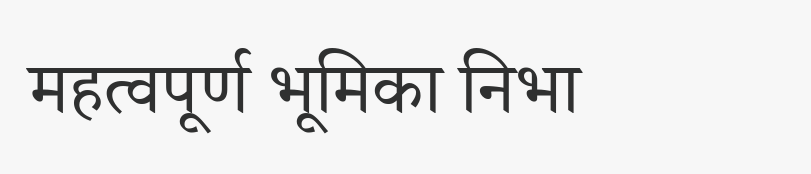महत्वपूर्ण भूमिका निभा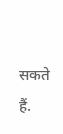सकते हैं.